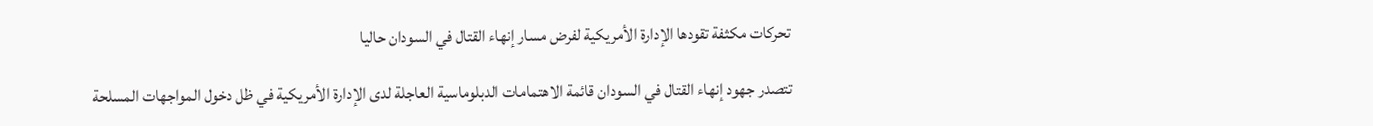تحركات مكثفة تقودها الإدارة الأمريكية لفرض مسار إنهاء القتال في السودان حاليا

تتصدر جهود إنهاء القتال في السودان قائمة الاهتمامات الدبلوماسية العاجلة لدى الإدارة الأمريكية في ظل دخول المواجهات المسلحة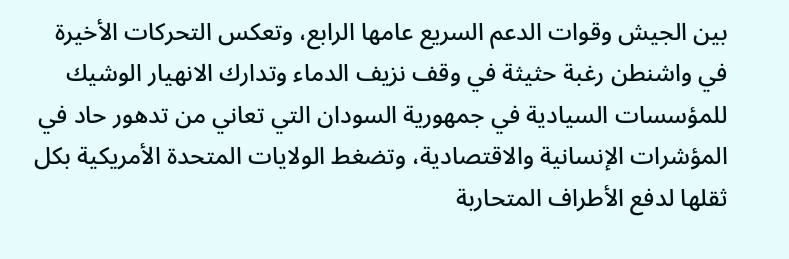بين الجيش وقوات الدعم السريع عامها الرابع، وتعكس التحركات الأخيرة في واشنطن رغبة حثيثة في وقف نزيف الدماء وتدارك الانهيار الوشيك للمؤسسات السيادية في جمهورية السودان التي تعاني من تدهور حاد في المؤشرات الإنسانية والاقتصادية، وتضغط الولايات المتحدة الأمريكية بكل ثقلها لدفع الأطراف المتحاربة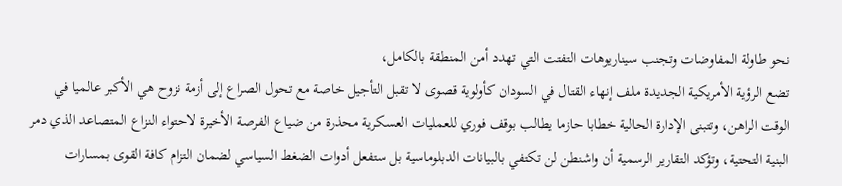نحو طاولة المفاوضات وتجنب سيناريوهات التفتت التي تهدد أمن المنطقة بالكامل،
تضع الرؤية الأمريكية الجديدة ملف إنهاء القتال في السودان كأولوية قصوى لا تقبل التأجيل خاصة مع تحول الصراع إلى أزمة نزوح هي الأكبر عالميا في الوقت الراهن، وتتبنى الإدارة الحالية خطابا حازما يطالب بوقف فوري للعمليات العسكرية محذرة من ضياع الفرصة الأخيرة لاحتواء النزاع المتصاعد الذي دمر البنية التحتية، وتؤكد التقارير الرسمية أن واشنطن لن تكتفي بالبيانات الدبلوماسية بل ستفعل أدوات الضغط السياسي لضمان التزام كافة القوى بمسارات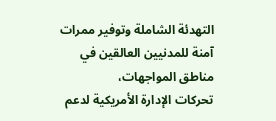التهدئة الشاملة وتوفير ممرات آمنة للمدنيين العالقين في مناطق المواجهات،
تحركات الإدارة الأمريكية لدعم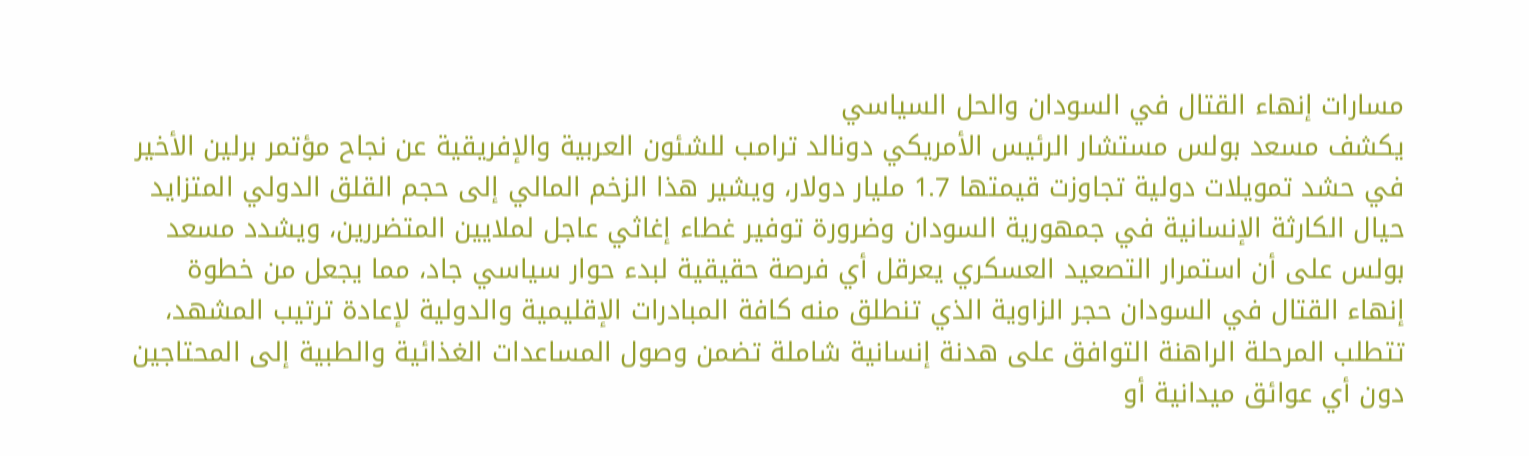مسارات إنهاء القتال في السودان والحل السياسي
يكشف مسعد بولس مستشار الرئيس الأمريكي دونالد ترامب للشئون العربية والإفريقية عن نجاح مؤتمر برلين الأخير في حشد تمويلات دولية تجاوزت قيمتها 1.7 مليار دولار، ويشير هذا الزخم المالي إلى حجم القلق الدولي المتزايد حيال الكارثة الإنسانية في جمهورية السودان وضرورة توفير غطاء إغاثي عاجل لملايين المتضررين، ويشدد مسعد بولس على أن استمرار التصعيد العسكري يعرقل أي فرصة حقيقية لبدء حوار سياسي جاد، مما يجعل من خطوة إنهاء القتال في السودان حجر الزاوية الذي تنطلق منه كافة المبادرات الإقليمية والدولية لإعادة ترتيب المشهد،
تتطلب المرحلة الراهنة التوافق على هدنة إنسانية شاملة تضمن وصول المساعدات الغذائية والطبية إلى المحتاجين دون أي عوائق ميدانية أو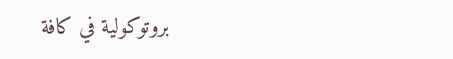بروتوكولية في كافة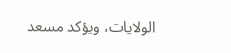الولايات، ويؤكد مسعد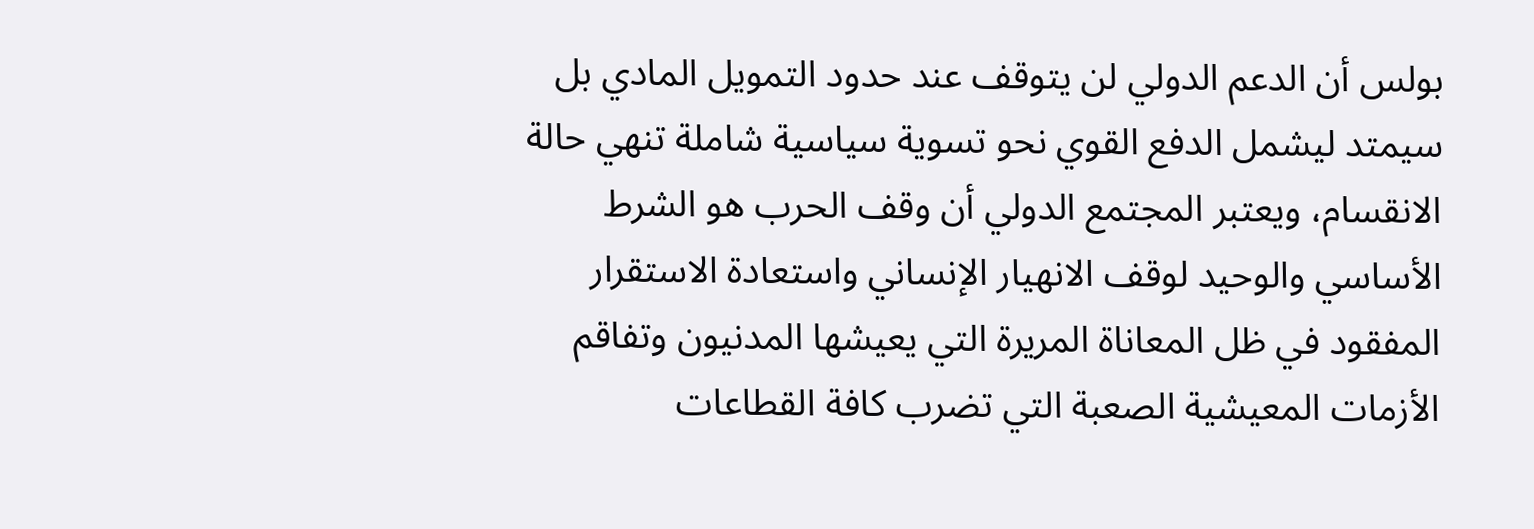بولس أن الدعم الدولي لن يتوقف عند حدود التمويل المادي بل سيمتد ليشمل الدفع القوي نحو تسوية سياسية شاملة تنهي حالة الانقسام، ويعتبر المجتمع الدولي أن وقف الحرب هو الشرط الأساسي والوحيد لوقف الانهيار الإنساني واستعادة الاستقرار المفقود في ظل المعاناة المريرة التي يعيشها المدنيون وتفاقم الأزمات المعيشية الصعبة التي تضرب كافة القطاعات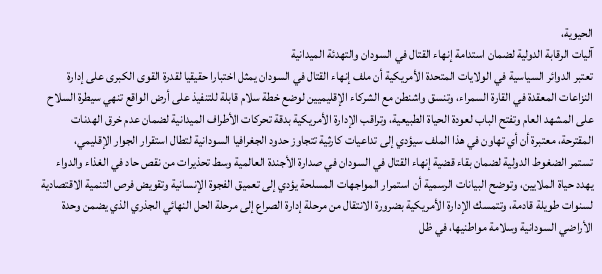الحيوية،
آليات الرقابة الدولية لضمان استدامة إنهاء القتال في السودان والتهدئة الميدانية
تعتبر الدوائر السياسية في الولايات المتحدة الأمريكية أن ملف إنهاء القتال في السودان يمثل اختبارا حقيقيا لقدرة القوى الكبرى على إدارة النزاعات المعقدة في القارة السمراء، وتنسق واشنطن مع الشركاء الإقليميين لوضع خطة سلام قابلة للتنفيذ على أرض الواقع تنهي سيطرة السلاح على المشهد العام وتفتح الباب لعودة الحياة الطبيعية، وتراقب الإدارة الأمريكية بدقة تحركات الأطراف الميدانية لضمان عدم خرق الهدنات المقترحة، معتبرة أن أي تهاون في هذا الملف سيؤدي إلى تداعيات كارثية تتجاوز حدود الجغرافيا السودانية لتطال استقرار الجوار الإقليمي،
تستمر الضغوط الدولية لضمان بقاء قضية إنهاء القتال في السودان في صدارة الأجندة العالمية وسط تحذيرات من نقص حاد في الغذاء والدواء يهدد حياة الملايين، وتوضح البيانات الرسمية أن استمرار المواجهات المسلحة يؤدي إلى تعميق الفجوة الإنسانية وتقويض فرص التنمية الاقتصادية لسنوات طويلة قادمة، وتتمسك الإدارة الأمريكية بضرورة الانتقال من مرحلة إدارة الصراع إلى مرحلة الحل النهائي الجذري الذي يضمن وحدة الأراضي السودانية وسلامة مواطنيها، في ظل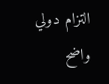التزام دولي واضح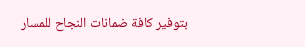بتوفير كافة ضمانات النجاح للمسار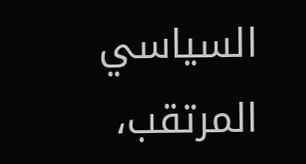السياسي المرتقب،